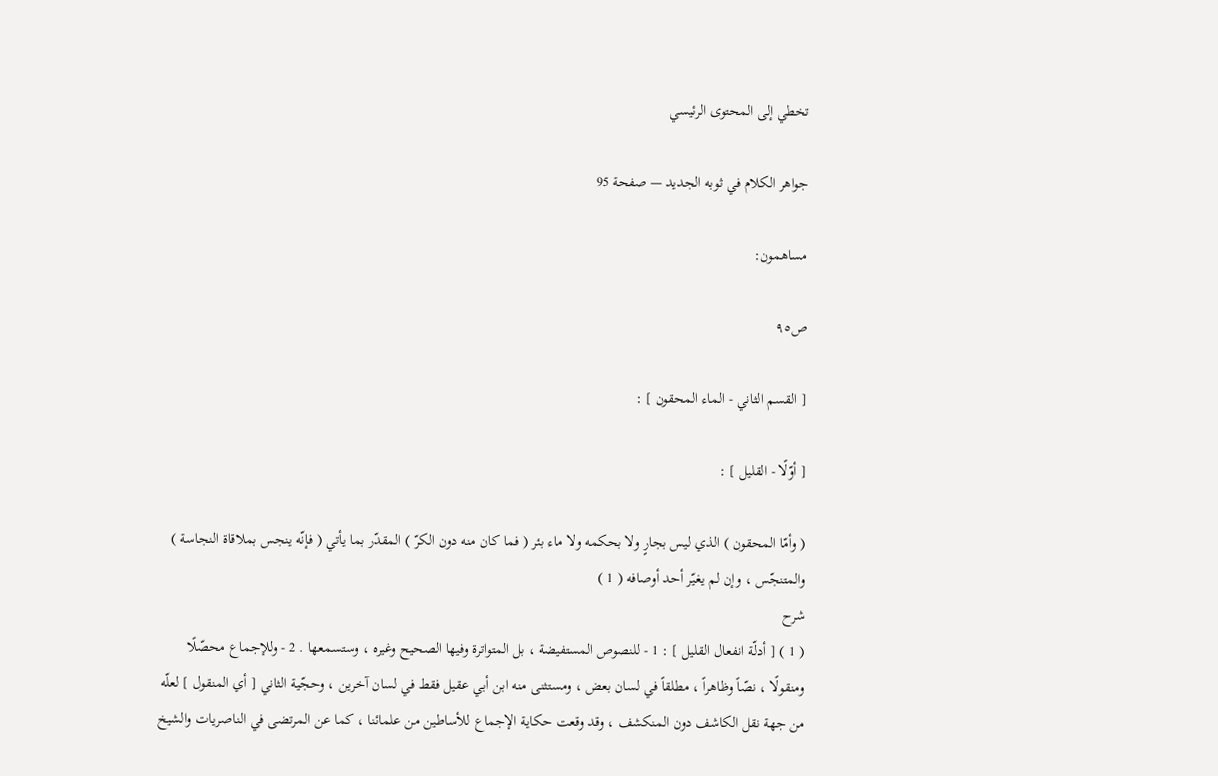تخطي إلى المحتوى الرئيسي

جواهر الكلام في ثوبه الجديد — صفحة 95

مساهمون:

ص٩٥

[ القسم الثاني - الماء المحقون ] :

[ أوّلًا - القليل ] :

( وأمّا المحقون ) الذي ليس بجارٍ ولا بحكمه ولا ماء بئر ( فما كان منه دون الكرّ ) المقدّر بما يأتي ( فإنّه ينجس بملاقاة النجاسة ) والمتنجّس ، وإن لم يغيّر أحد أوصافه ( 1 )
شرح
( 1 ) [ أدلّة انفعال القليل ] : 1 - للنصوص المستفيضة ، بل المتواترة وفيها الصحيح وغيره ، وستسمعها . 2 - وللإجماع محصّلًا ومنقولًا ، نصّاً وظاهراً ، مطلقاً في لسان بعض ، ومستثنى منه ابن أبي عقيل فقط في لسان آخرين ، وحجّية الثاني [ أي المنقول ] لعلّه من جهة نقل الكاشف دون المنكشف ، وقد وقعت حكاية الإجماع للأساطين من علمائنا ، كما عن المرتضى في الناصريات والشيخ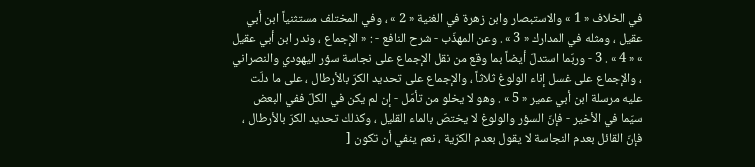في الخلاف « 1 » والاستبصار وابن زهرة في الغنية « 2 » ، وفي المختلف مستثنياً ابن أبي عقيل ، ومثله في المدارك « 3 » . وعن المهذّب - شرح النافع - : « الإجماع ، وندر ابن أبي عقيل » « 4 » . 3 - وربّما استدلّ أيضاً بما وقع من نقل الإجماع على نجاسة سؤر اليهودي والنصراني ، والإجماع على غسل إناء الولوغ ثلاثاً ، والإجماع على تحديد الكرّ بالأرطال ، على ما دلّت عليه مرسلة ابن أبي عمير « 5 » . وهو لا يخلو من تأمّل - إن لم يكن في الكلّ ففي البعض سيّما في الأخير - فإنّ السؤر والولوغ لا يختصّ بالماء القليل ، وكذلك تحديد الكرّ بالأرطال ، فإنّ القائل بعدم النجاسة لا يقول بعدم الكرّية ، نعم ينفي أن تكون [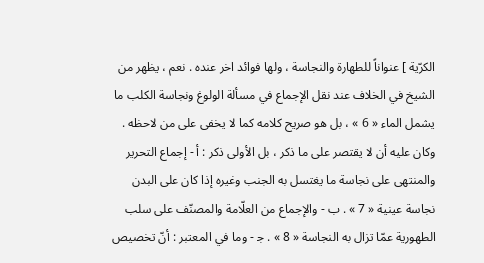الكرّية ] عنواناً للطهارة والنجاسة ، ولها فوائد اخر عنده . نعم ، يظهر من الشيخ في الخلاف عند نقل الإجماع في مسألة الولوغ ونجاسة الكلب ما يشمل الماء « 6 » ، بل هو صريح كلامه كما لا يخفى على من لاحظه . وكان عليه أن لا يقتصر على ما ذكر ، بل الأولى ذكر : أ - إجماع التحرير والمنتهى على نجاسة ما يغتسل به الجنب وغيره إذا كان على البدن نجاسة عينية « 7 » . ب - والإجماع من العلّامة والمصنّف على سلب الطهورية عمّا تزال به النجاسة « 8 » . ج‍ - وما في المعتبر : أنّ تخصيص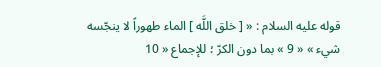قوله عليه السلام : « [ خلق اللَّه ] الماء طهوراً لا ينجّسه شيء » « 9 » بما دون الكرّ ؛ للإجماع « 10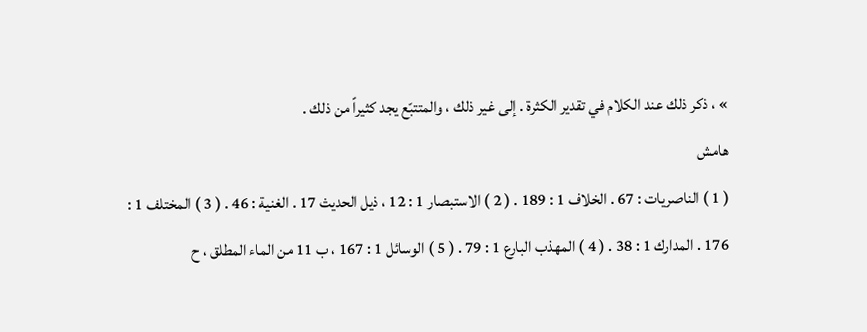» ، ذكر ذلك عند الكلام في تقدير الكثرة . إلى غير ذلك ، والمتتبّع يجد كثيراً من ذلك .
هامش
( 1 ) الناصريات : 67 . الخلاف 1 : 189 . ( 2 ) الاستبصار 1 : 12 ، ذيل الحديث 17 . الغنية : 46 . ( 3 ) المختلف 1 : 176 . المدارك 1 : 38 . ( 4 ) المهذب البارع 1 : 79 . ( 5 ) الوسائل 1 : 167 ، ب 11 من الماء المطلق ، ح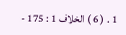1 . ( 6 ) الخلاف 1 : 175 -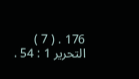176 . ( 7 ) التحرير 1 : 54 .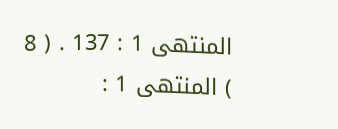المنتهى 1 : 137 . ( 8 ) المنتهى 1 :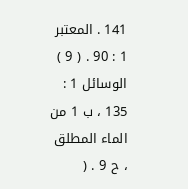141 . المعتبر 1 : 90 . ( 9 ) الوسائل 1 : 135 ، ب 1 من الماء المطلق ، ح 9 . (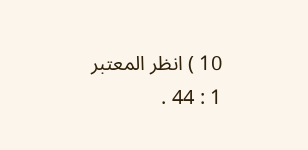10 ) انظر المعتبر 1 : 44 .